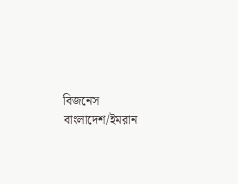বিজনেস বাংলাদেশ/ইমরান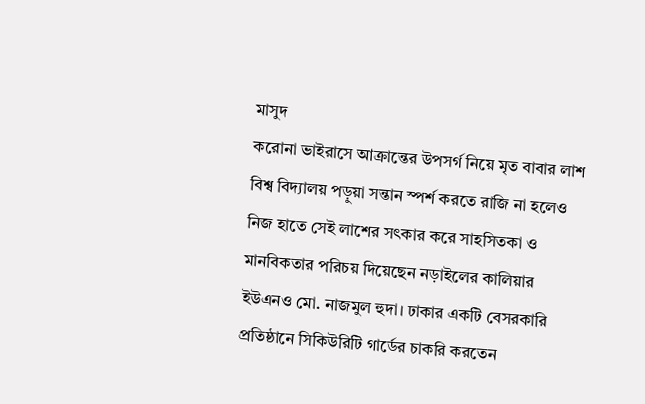মাসুদ
করোনা ভাইরাসে আক্রান্তের উপসর্গ নিয়ে মৃত বাবার লাশ বিশ্ব বিদ্যালয় পড়ুয়া সন্তান স্পর্শ করতে রাজি না হলেও নিজ হাতে সেই লাশের সৎকার করে সাহসিতকা ও মানবিকতার পরিচয় দিয়েছেন নড়াইলের কালিয়ার ইউএনও মো. নাজমুল হুদা। ঢাকার একটি বেসরকারি প্রতিষ্ঠানে সিকিউরিটি গার্ডের চাকরি করতেন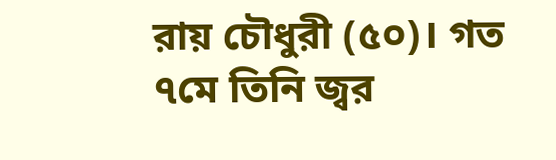রায় চৌধুরী (৫০)। গত ৭মে তিনি জ্বর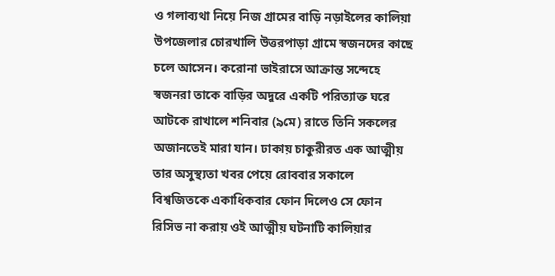ও গলাব্যথা নিয়ে নিজ গ্রামের বাড়ি নড়াইলের কালিয়া উপজেলার চোরখালি উত্তরপাড়া গ্রামে স্বজনদের কাছে চলে আসেন। করোনা ভাইরাসে আক্রান্ত সন্দেহে স্বজনরা তাকে বাড়ির অদুরে একটি পরিত্যাক্ত ঘরে আটকে রাখালে শনিবার (৯মে) রাতে তিনি সকলের অজানতেই মারা যান। ঢাকায় চাকুরীরত এক আত্মীয় তার অসুস্থ্যতা খবর পেয়ে রোববার সকালে বিশ্বজিতকে একাধিকবার ফোন দিলেও সে ফোন রিসিভ না করায় ওই আত্মীয় ঘটনাটি কালিয়ার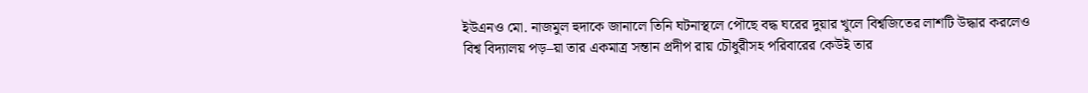ইউএনও মো. নাজমুল হুদাকে জানালে তিনি ঘটনাস্থলে পৌছে বদ্ধ ঘরের দুয়ার খুলে বিশ্বজিতের লাশটি উদ্ধার করলেও বিশ্ব বিদ্যালয় পড়–য়া তার একমাত্র সন্তান প্রদীপ রায় চৌধুরীসহ পরিবারের কেউই তার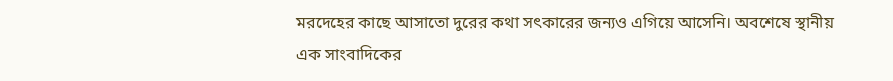মরদেহের কাছে আসাতো দুরের কথা সৎকারের জন্যও এগিয়ে আসেনি। অবশেষে স্থানীয় এক সাংবাদিকের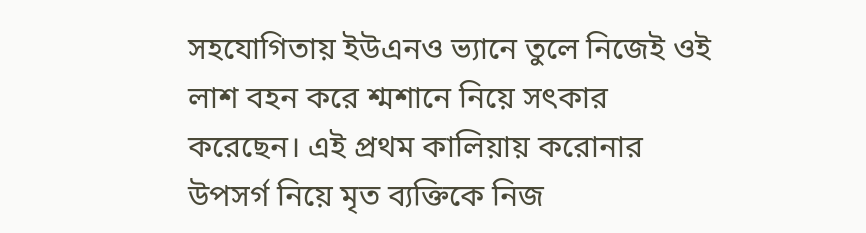সহযোগিতায় ইউএনও ভ্যানে তুলে নিজেই ওই লাশ বহন করে শ্মশানে নিয়ে সৎকার করেছেন। এই প্রথম কালিয়ায় করোনার উপসর্গ নিয়ে মৃত ব্যক্তিকে নিজ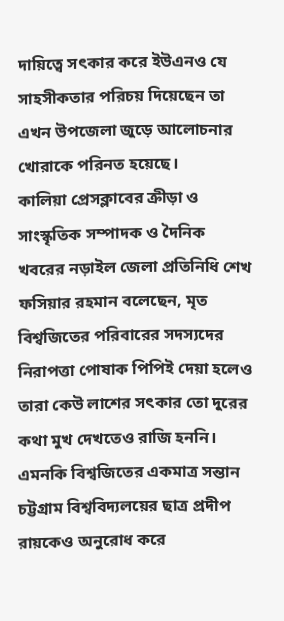দায়িত্বে সৎকার করে ইউএনও যে সাহসীকতার পরিচয় দিয়েছেন তা এখন উপজেলা জুড়ে আলোচনার খোরাকে পরিনত হয়েছে।
কালিয়া প্রেসক্লাবের ক্রীড়া ও সাংস্কৃতিক সম্পাদক ও দৈনিক খবরের নড়াইল জেলা প্রতিনিধি শেখ ফসিয়ার রহমান বলেছেন, মৃত বিশ্বজিতের পরিবারের সদস্যদের নিরাপত্তা পোষাক পিপিই দেয়া হলেও তারা কেউ লাশের সৎকার তো দুরের কথা মুখ দেখতেও রাজি হননি। এমনকি বিশ্বজিতের একমাত্র সন্তান চট্টগ্রাম বিশ্ববিদ্যলয়ের ছাত্র প্রদীপ রায়কেও অনুরোধ করে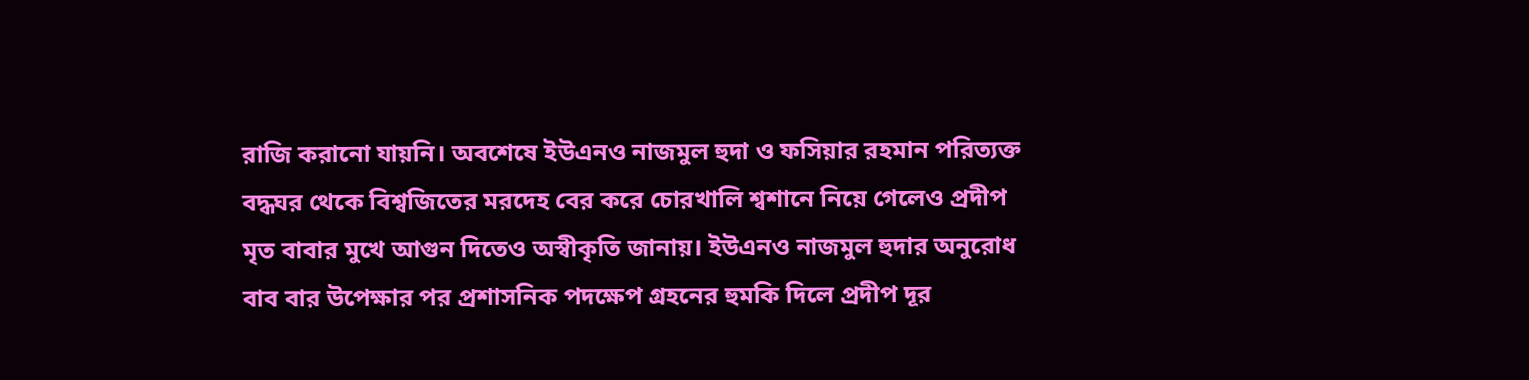রাজি করানো যায়নি। অবশেষে ইউএনও নাজমুল হুদা ও ফসিয়ার রহমান পরিত্যক্ত বদ্ধঘর থেকে বিশ্বজিতের মরদেহ বের করে চোরখালি শ্বশানে নিয়ে গেলেও প্রদীপ মৃত বাবার মুখে আগুন দিতেও অস্বীকৃতি জানায়। ইউএনও নাজমুল হুদার অনুরোধ বাব বার উপেক্ষার পর প্রশাসনিক পদক্ষেপ গ্রহনের হুমকি দিলে প্রদীপ দূর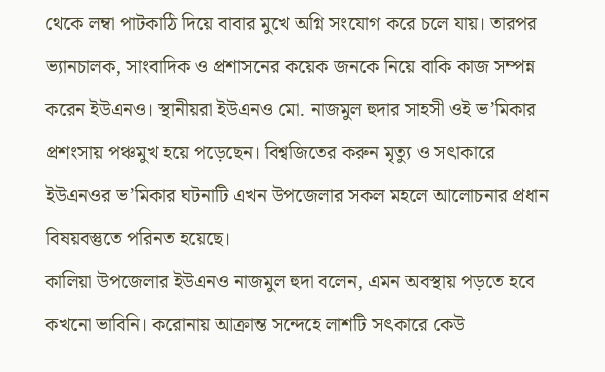থেকে লম্বা পাটকাঠি দিয়ে বাবার মুখে অগ্নি সংযোগ করে চলে যায়। তারপর ভ্যানচালক, সাংবাদিক ও প্রশাসনের কয়েক জনকে নিয়ে বাকি কাজ সম্পন্ন করেন ইউএনও। স্থানীয়রা ইউএনও মো. নাজমুল হুদার সাহসী ওই ভ’মিকার প্রশংসায় পঞ্চমুখ হয়ে পড়েছেন। বিশ্বজিতের করুন মৃত্যু ও সৎাকারে ইউএনওর ভ’মিকার ঘটনাটি এখন উপজেলার সকল মহলে আলোচনার প্রধান বিষয়বস্তুতে পরিনত হয়েছে।
কালিয়া উপজেলার ইউএনও নাজমুল হুদা বলেন, এমন অবস্থায় পড়তে হবে কখনো ভাবিনি। করোনায় আক্রান্ত সন্দেহে লাশটি সৎকারে কেউ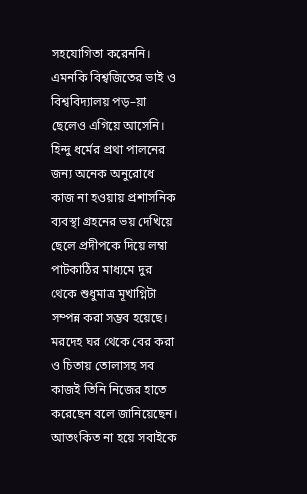সহযোগিতা করেননি। এমনকি বিশ্বজিতের ভাই ও বিশ্ববিদ্যালয় পড়–য়া ছেলেও এগিয়ে আসেনি। হিন্দু ধর্মের প্রথা পালনের জন্য অনেক অনুরোধে কাজ না হওয়ায় প্রশাসনিক ব্যবস্থা গ্রহনের ভয় দেখিয়ে ছেলে প্রদীপকে দিয়ে লম্বা পাটকাঠির মাধ্যমে দুর থেকে শুধুমাত্র মূখাগ্নিটা সম্পন্ন করা সম্ভব হয়েছে। মরদেহ ঘর থেকে বের করা ও চিতায় তোলাসহ সব কাজই তিনি নিজের হাতে করেছেন বলে জানিয়েছেন। আতংকিত না হয়ে সবাইকে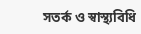সতর্ক ও স্বাস্থ্যবিধি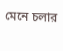মেনে চলার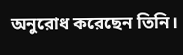অনুরোধ করেছেন তিনি।